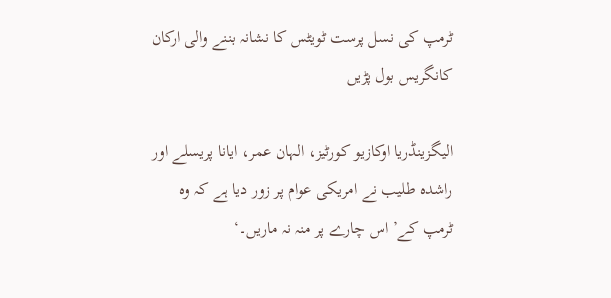ٹرمپ کی نسل پرست ٹویٹس کا نشانہ بننے والی ارکان کانگریس بول پڑیں

الیگزینڈریا اوکازیو کورٹیز، الہان عمر، ایانا پریسلے اور راشدہ طلیب نے امریکی عوام پر زور دیا ہے کہ وہ ٹرمپ کے’ اس چارے پر منہ نہ ماریں۔‘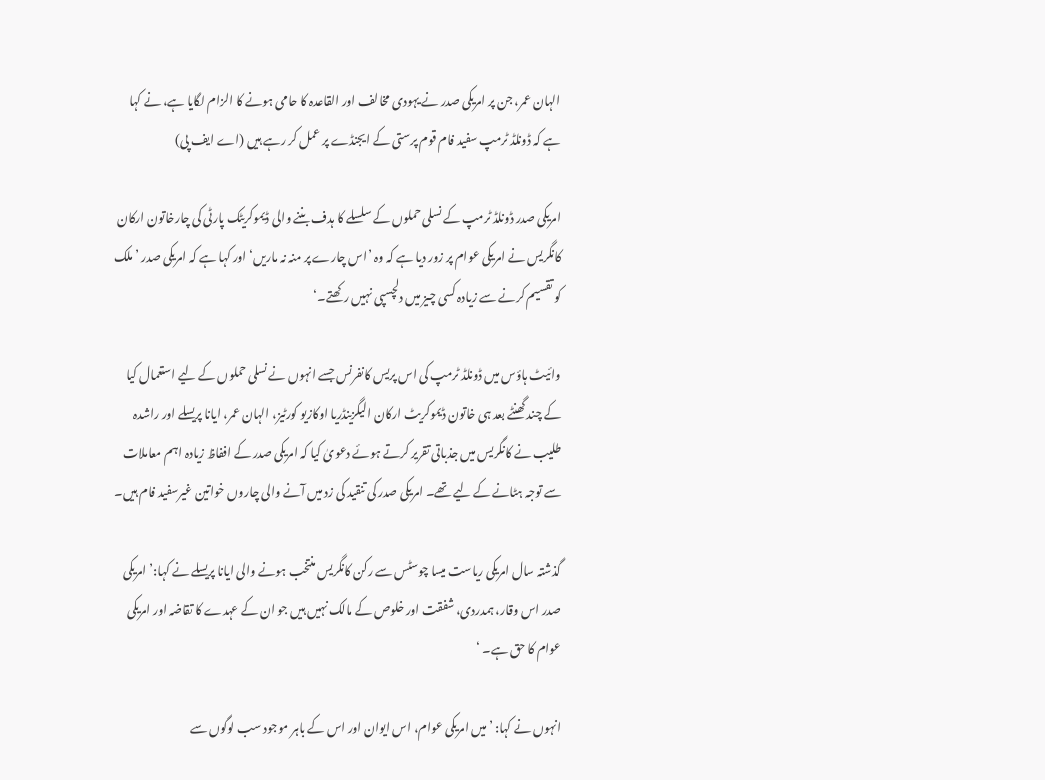الہان عمر، جن پر امریکی صدر نے یہودی مخالف اور القاعدہ کا حامی ہونے کا الزام لگایا ہے، نے کہا ہے کہ ڈونلڈ ٹرمپ سفید فام قوم پرستی کے ایجنڈے پر عمل کر رہے ہیں (اے ایف پی)

امریکی صدر ڈونلڈ ٹرمپ کے نسلی حملوں کے سلسلے کا ہدف بننے والی ڈیموکریٹک پارٹی کی چارخاتون ارکان کانگریس نے امریکی عوام پر زور دیا ہے کہ وہ ’اس چارے پر منہ نہ ماریں‘ اور کہا ہے کہ امریکی صدر ’ملک کو تقسیم کرنے سے زیادہ کسی چیز میں دلچسپی نہیں رکھتے۔‘

وائیٹ ہاؤس میں ڈونلڈ ٹرمپ کی اس پریس کانفرنس جسے انہوں نے نسلی حملوں کے لیے استعمال کیا کے چند گھنٹے بعد ہی خاتون ڈیموکریٹ ارکان الیگزینڈریا اوکازیو کورٹیز، الہان عمر، ایانا پریسلے اور راشدہ طلیب نے کانگریس میں جذباتی تقریر کرتے ہوئے دعویٰ کیا کہ امریکی صدر کے اففاظ زیادہ اہم معاملات سے توجہ ہٹانے کے لیے تھے۔ امریکی صدر کی تنقید کی زد میں آنے والی چاروں خواتین غیرسفید فام ہیں۔

گذشتہ سال امریکی ریاست میسا چوسٹس سے رکن کانگریس منتخب ہونے والی ایانا پریسلے نے کہا:’ امریکی صدر اس وقار، ہمدردی، شفقت اور خلوص کے مالک نہیں ہیں جو ان کے عہدے کا تقاضہ اور امریکی عوام کا حق ہے۔ ‘

انہوں نے کہا: ’میں امریکی عوام، اس ایوان اور اس کے باہر موجود سب لوگوں سے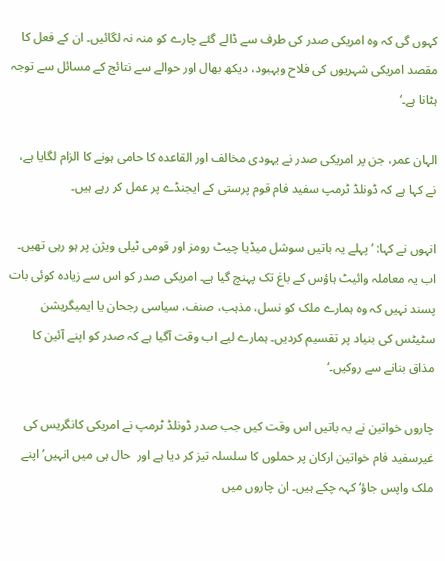کہوں گی کہ وہ امریکی صدر کی طرف سے ڈالے گئے چارے کو منہ نہ لگائیں۔ ان کے فعل کا مقصد امریکی شہریوں کی فلاح وبہبود، دیکھ بھال اور حوالے سے نتائج کے مسائل سے توجہ ہٹانا ہے۔‘

الہان عمر، جن پر امریکی صدر نے یہودی مخالف اور القاعدہ کا حامی ہونے کا الزام لگایا ہے، نے کہا ہے کہ ڈونلڈ ٹرمپ سفید فام قوم پرستی کے ایجنڈے پر عمل کر رہے ہیں۔

انہوں نے کہا: ’پہلے یہ باتیں سوشل میڈیا چیٹ رومز اور قومی ٹیلی ویژن پر ہو رہی تھیں۔ اب یہ معاملہ وائیٹ ہاؤس کے باغ تک پہنچ گیا ہے۔ امریکی صدر کو اس سے زیادہ کوئی بات پسند نہیں کہ وہ ہمارے ملک کو نسل، مذہب، صنف، سیاسی رجحان یا ایمیگریشن سٹیٹس کی بنیاد پر تقسیم کردیں۔ ہمارے لیے اب وقت آگیا ہے کہ صدر کو اپنے آئین کا مذاق بنانے سے روکیں۔‘

چاروں خواتین نے یہ باتیں اس وقت کیں جب صدر ڈونلڈ ٹرمپ نے امریکی کانگریس کی غیرسفید فام خواتین ارکان پر حملوں کا سلسلہ تیز کر دیا ہے اور  حال ہی میں انہیں’ اپنے ملک واپس جاؤ‘ کہہ چکے ہیں۔ ان چاروں میں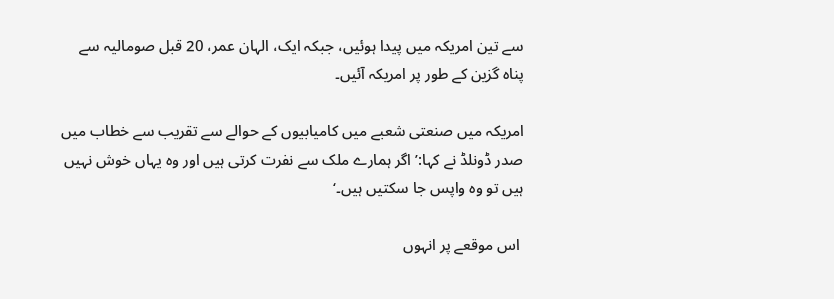سے تین امریکہ میں پیدا ہوئیں، جبکہ ایک، الہان عمر، 20 قبل صومالیہ سے پناہ گزین کے طور پر امریکہ آئیں۔

امریکہ میں صنعتی شعبے میں کامیابیوں کے حوالے سے تقریب سے خطاب میں صدر ڈونلڈ نے کہا:’ اگر ہمارے ملک سے نفرت کرتی ہیں اور وہ یہاں خوش نہیں ہیں تو وہ واپس جا سکتیں ہیں۔‘

 اس موقعے پر انہوں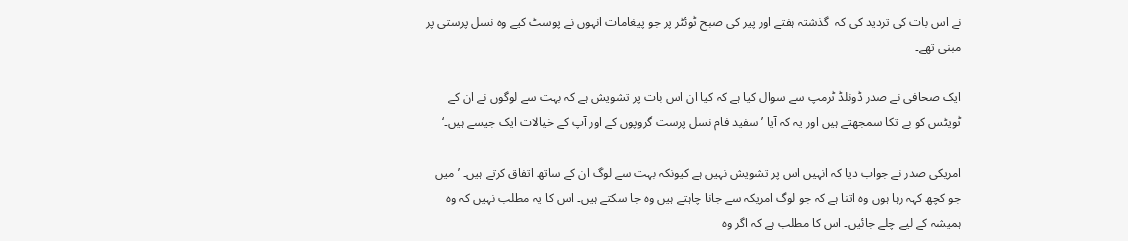نے اس بات کی تردید کی کہ  گذشتہ ہفتے اور پیر کی صبح ٹوئٹر پر جو پیغامات انہوں نے پوسٹ کیے وہ نسل پرستی پر مبنی تھے۔

ایک صحافی نے صدر ڈونلڈ ٹرمپ سے سوال کیا ہے کہ کیا ان اس بات پر تشویش ہے کہ بہت سے لوگوں نے ان کے ٹویٹس کو بے تکا سمجھتے ہیں اور یہ کہ آیا ’سفید فام نسل پرست گروپوں کے اور آپ کے خیالات ایک جیسے ہیں۔‘

امریکی صدر نے جواب دیا کہ انہیں اس پر تشویش نہیں ہے کیونکہ بہت سے لوگ ان کے ساتھ اتفاق کرتے ہیں۔ ’میں جو کچھ کہہ رہا ہوں وہ اتنا ہے کہ جو لوگ امریکہ سے جانا چاہتے ہیں وہ جا سکتے ہیں۔ اس کا یہ مطلب نہیں کہ وہ ہمیشہ کے لیے چلے جائیں۔ اس کا مطلب ہے کہ اگر وہ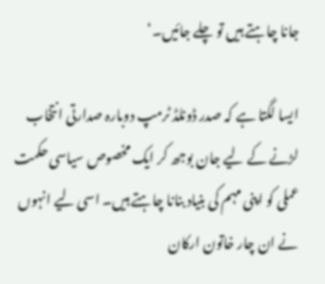جانا چاہتے ہیں تو چلے جائیں۔‘

ایسا لگتا ہے کہ صدر ڈونلڈ ٹرمپ دوبارہ صدارتی انتخاب لڑنے کے لیے جان بوجھ کر ایک مخصوص سیاسی حکمت عملی کو اپنی مہم کی بنیاد بنانا چاہتے ہیں۔ اسی لیے انہوں نے ان چار خاتون ارکان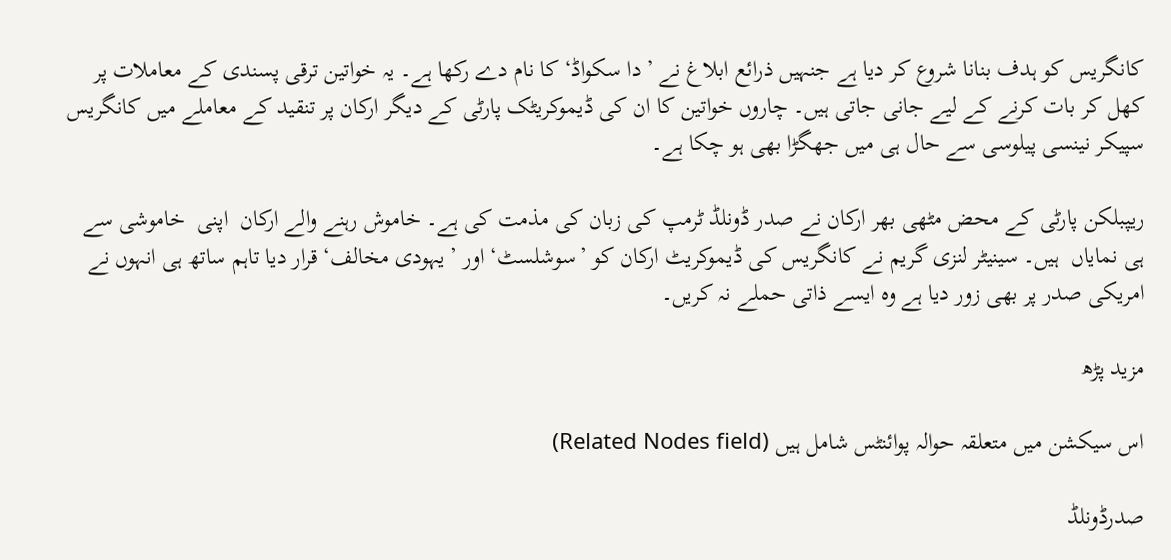کانگریس کو ہدف بنانا شروع کر دیا ہے جنہیں ذرائع ابلاغ نے ’دا سکواڈ‘ کا نام دے رکھا ہے۔ یہ خواتین ترقی پسندی کے معاملات پر کھل کر بات کرنے کے لیے جانی جاتی ہیں۔ چاروں خواتین کا ان کی ڈیموکریٹک پارٹی کے دیگر ارکان پر تنقید کے معاملے میں کانگریس سپیکر نینسی پیلوسی سے حال ہی میں جھگڑا بھی ہو چکا ہے۔

ریپبلکن پارٹی کے محض مٹھی بھر ارکان نے صدر ڈونلڈ ٹرمپ کی زبان کی مذمت کی ہے۔ خاموش رہنے والے ارکان  اپنی  خاموشی سے ہی نمایاں  ہیں۔ سینیٹر لنزی گریم نے کانگریس کی ڈیموکریٹ ارکان کو ’سوشلسٹ‘ اور ’یہودی مخالف‘ قرار دیا تاہم ساتھ ہی انہوں نے امریکی صدر پر بھی زور دیا ہے وہ ایسے ذاتی حملے نہ کریں۔

مزید پڑھ

اس سیکشن میں متعلقہ حوالہ پوائنٹس شامل ہیں (Related Nodes field)

صدرڈونلڈ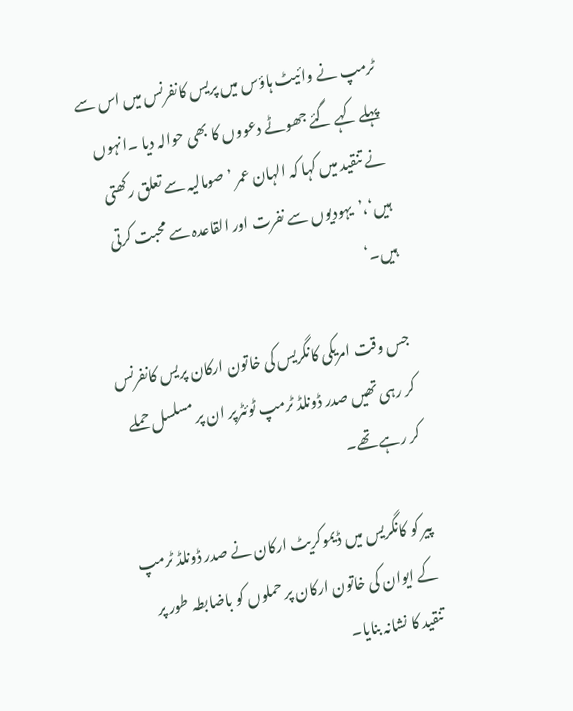ٹرمپ نے وائیٹ ہاؤس میں پریس کانفرنس میں اس سے پہلے کہے گئے جھوٹے دعووں کا بھی حوالہ دیا ۔انہوں نے تنقید میں کہا کہ الہان عمر ’صومالیہ سے تعلق رکھتی ہیں‘،’یہودیوں سے نفرت اور القاعدہ سے محبت کرتی ہیں۔‘

جس وقت امریکی کانگریس کی خاتون ارکان پریس کانفرنس کر رہی تھیں صدر ڈونلڈ ٹرمپ ٹوئٹرپر ان پر مسلسل حملے کر رہے تھے۔

پیر کو کانگریس میں ڈیموکریٹ ارکان نے صدر ڈونلڈ ٹرمپ کے ایوان کی خاتون ارکان پر حملوں کو باضابطہ طور پر تنقید کا نشانہ بنایا۔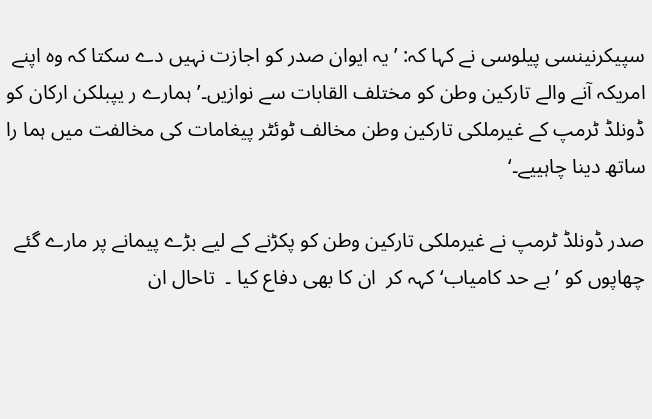سپیکرنینسی پیلوسی نے کہا کہ: ’یہ ایوان صدر کو اجازت نہیں دے سکتا کہ وہ اپنے امریکہ آنے والے تارکین وطن کو مختلف القابات سے نوازیں۔’ہمارے ر یپبلکن ارکان کو ڈونلڈ ٹرمپ کے غیرملکی تارکین وطن مخالف ٹوئٹر پیغامات کی مخالفت میں ہما را ساتھ دینا چاہییے۔‘

صدر ڈونلڈ ٹرمپ نے غیرملکی تارکین وطن کو پکڑنے کے لیے بڑے پیمانے پر مارے گئے چھاپوں کو ’بے حد کامیاب‘ کہہ کر  ان کا بھی دفاع کیا ۔  تاحال ان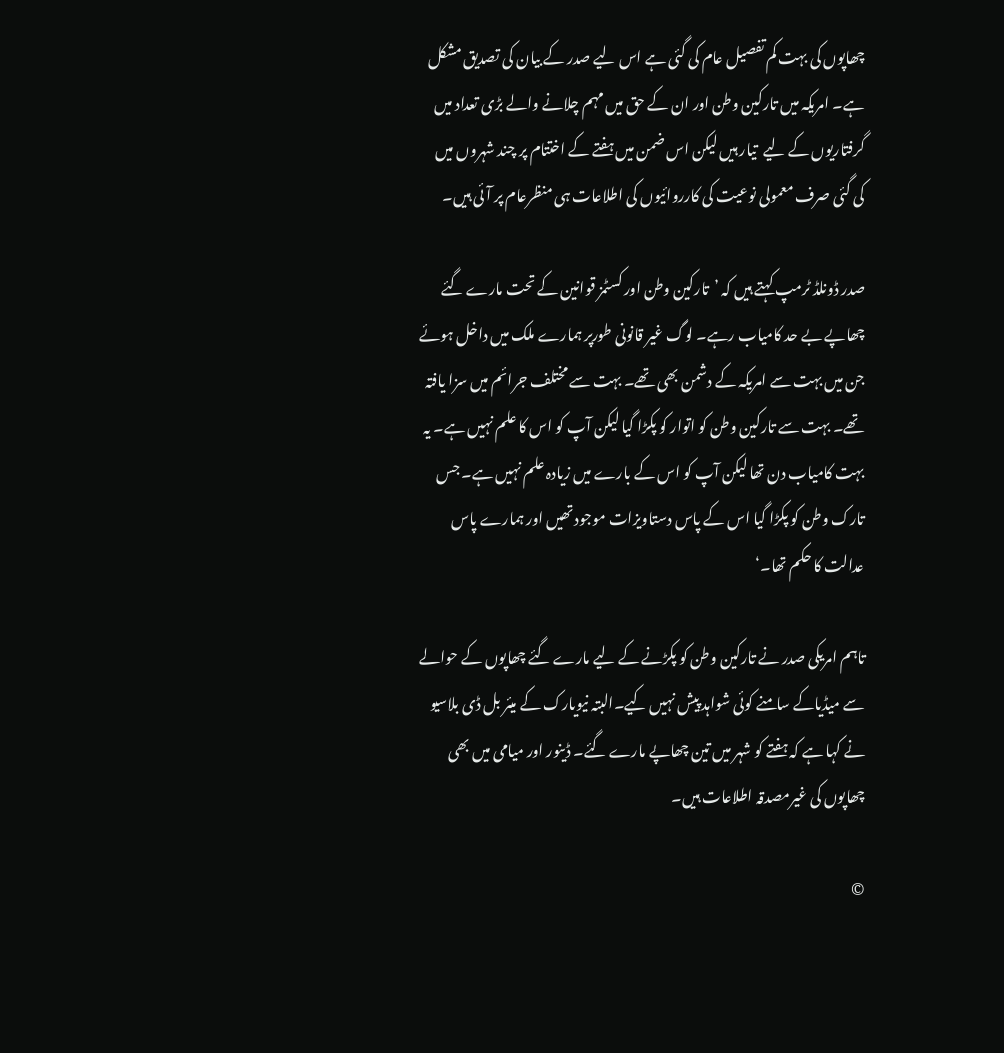چھاپوں کی بہت کم تفصیل عام کی گئی ہے اس لیے صدر کے بیان کی تصدیق مشکل ہے۔ امریکہ میں تارکین وطن اور ان کے حق میں مہم چلانے والے بڑی تعداد میں گرفتاریوں کے لیے  تیار ہیں لیکن اس ضمن میں ہفتے کے اختتام پر چند شہروں میں کی گئی صرف معمولی نوعیت کی کارروائیوں کی اطلاعات ہی منظرعام پر آئی ہیں۔

صدر ڈونلڈ ٹرمپ کہتے ہیں کہ ’تارکین وطن اور کسٹمز قوانین کے تحت مارے گئے چھاپے بے حد کامیاب رہے۔ لوگ غیر قانونی طورپر ہمارے ملک میں داخل ہوئے جن میں بہت سے امریکہ کے دشمن بھی تھے۔ بہت سے مختلف جرائم میں سزا یافتہ تھے۔ بہت سے تارکین وطن کو اتوار کو پکڑا گیا لیکن آپ کو اس کا علم نہیں ہے۔ یہ بہت کامیاب دن تھا لیکن آپ کو اس کے بارے میں زیادہ علم نہیں ہے۔ جس تارک وطن کو پکڑا گیا اس کے پاس دستاویزات موجود تھیں اور ہمارے پاس عدالت کا حکم تھا۔‘

تاہم امریکی صدر نے تارکین وطن کو پکڑنے کے لیے مارے گئے چھاپوں کے حوالے سے میڈیاکے سامنے کوئی شواہد پیش نہیں کیے۔البتہ نیویارک کے میئر بل ڈی بلاسیو نے کہا ہے کہ ہفتے کو شہر میں تین چھاپے مارے گئے۔ ڈینور اور میامی میں بھی چھاپوں کی غیرمصدقہ اطلاعات ہیں۔

©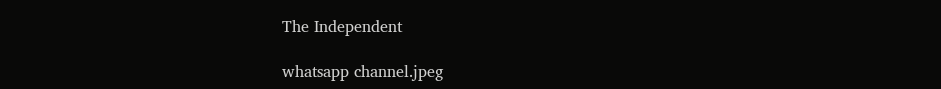The Independent

whatsapp channel.jpeg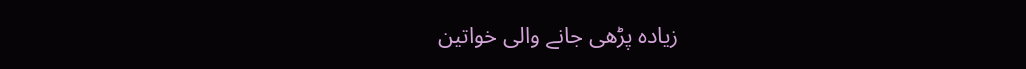زیادہ پڑھی جانے والی خواتین